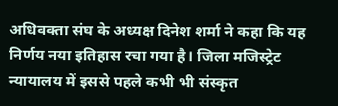अधिवक्ता संघ के अध्यक्ष दिनेश शर्मा ने कहा कि यह निर्णय नया इतिहास रचा गया है। जिला मजिस्ट्रेट न्यायालय में इससे पहले कभी भी संस्कृत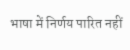भाषा में निर्णय पारित नहीं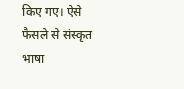किए गए। ऐसे फैसले से संस्कृत भाषा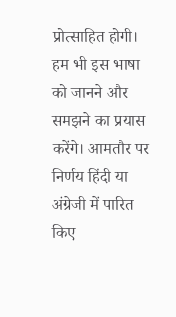प्रोत्साहित होगी। हम भी इस भाषा को जानने और समझने का प्रयास करेंगे। आमतौर पर निर्णय हिंदी या अंग्रेजी में पारित किए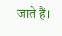जाते हैं।